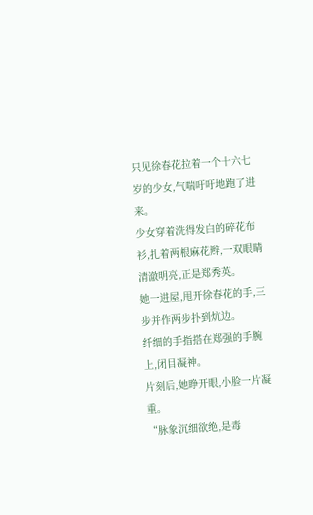只见徐春花拉着一个十六七岁的少女,气喘吁吁地跑了进来。
少女穿着洗得发白的碎花布衫,扎着两根麻花辫,一双眼睛清澈明亮,正是郑秀英。
她一进屋,甩开徐春花的手,三步并作两步扑到炕边。
纤细的手指搭在郑强的手腕上,闭目凝神。
片刻后,她睁开眼,小脸一片凝重。
“脉象沉细欲绝,是毒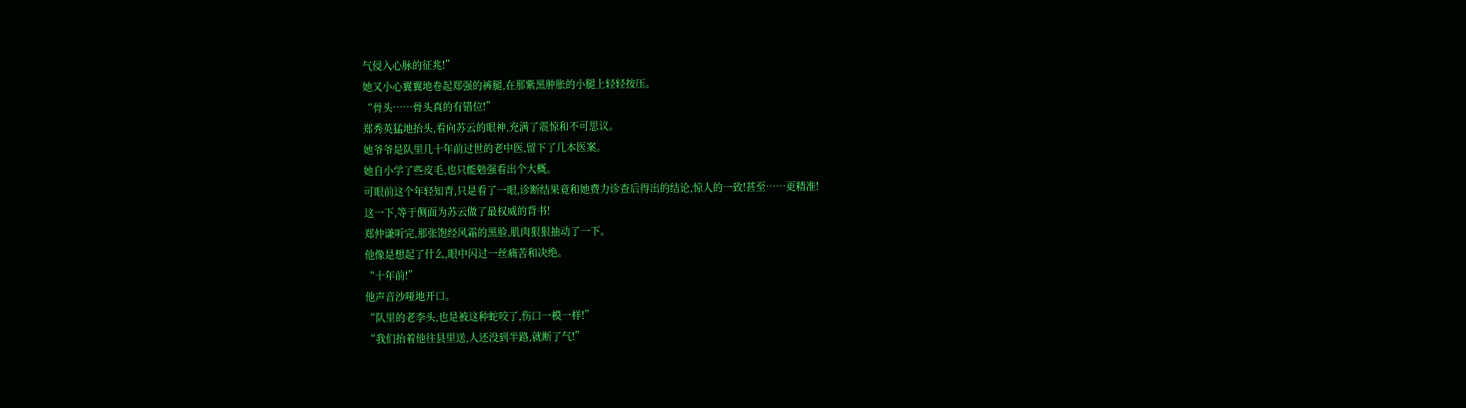气侵入心脉的征兆!”
她又小心翼翼地卷起郑强的裤腿,在那紫黑肿胀的小腿上轻轻按压。
“骨头……骨头真的有错位!”
郑秀英猛地抬头,看向苏云的眼神,充满了震惊和不可思议。
她爷爷是队里几十年前过世的老中医,留下了几本医案。
她自小学了些皮毛,也只能勉强看出个大概。
可眼前这个年轻知青,只是看了一眼,诊断结果竟和她费力诊查后得出的结论,惊人的一致!甚至……更精准!
这一下,等于侧面为苏云做了最权威的背书!
郑仲谦听完,那张饱经风霜的黑脸,肌肉狠狠抽动了一下。
他像是想起了什么,眼中闪过一丝痛苦和决绝。
“十年前!”
他声音沙哑地开口。
“队里的老李头,也是被这种蛇咬了,伤口一模一样!”
“我们抬着他往县里送,人还没到半路,就断了气!”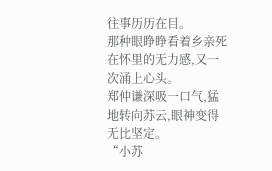往事历历在目。
那种眼睁睁看着乡亲死在怀里的无力感,又一次涌上心头。
郑仲谦深吸一口气,猛地转向苏云,眼神变得无比坚定。
“小苏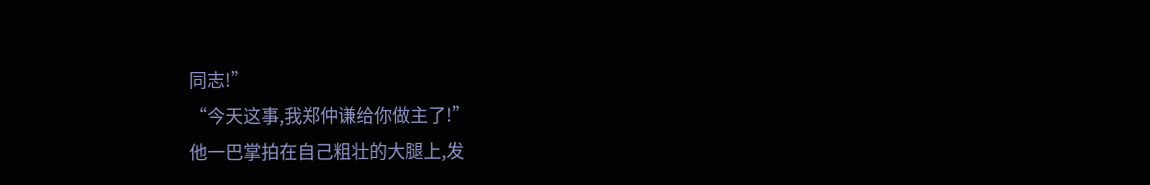同志!”
“今天这事,我郑仲谦给你做主了!”
他一巴掌拍在自己粗壮的大腿上,发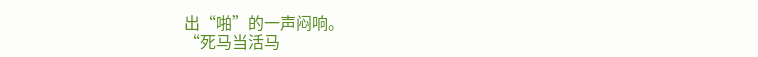出“啪”的一声闷响。
“死马当活马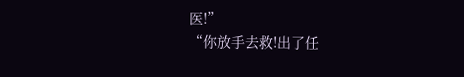医!”
“你放手去救!出了任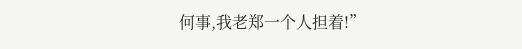何事,我老郑一个人担着!”